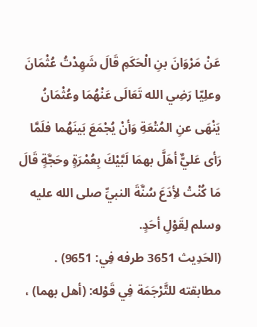عَنْ مَرْوَانَ بنِ الْحَكَمِ قَالَ شَهِدْتُ عُثْمَانَ وعلِيّا رَضِي الله تَعَالَى عَنْهُمَا وعُثْمَانُ يَنْهَى عنِ المُتْعَةِ وَأنْ يُجْمَعَ بَينَهُما فلَمَّا رَأى عَليٌّ أهَلَّ بهمَا لَبَّيْكَ بِعُمْرَةٍ وحَجَّةٍ قَالَ مَا كُنْتْ لأِدَعَ سُنَّةَ النبيِّ صلى الله عليه وسلم لِقَوْلِ أحَدٍ.
(الحَدِيث 3651 طرفه فِي: 9651) .
مطابقته للتَّرْجَمَة فِي قَوْله: (أهل بهما) ،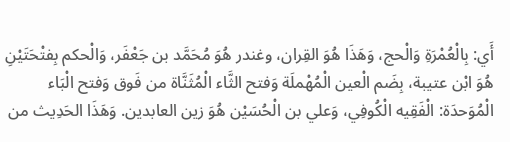أَي: بِالْعُمْرَةِ وَالْحج، وَهَذَا هُوَ القِران، وغندر هُوَ مُحَمَّد بن جَعْفَر، وَالْحكم بِفتْحَتَيْنِ هُوَ ابْن عتيبة، بِضَم الْعين الْمُهْملَة وَفتح الثَّاء الْمُثَنَّاة من فَوق وَفتح الْبَاء الْمُوَحدَة: الْفَقِيه الْكُوفِي، وَعلي بن الْحُسَيْن هُوَ زين العابدين. وَهَذَا الحَدِيث من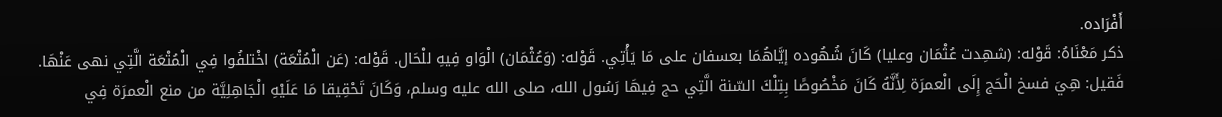أَفْرَاده.
ذكر مَعْنَاهُ: قَوْله: (شهِدت عُثْمَان وعليا) كَانَ شُهُوده إيَّاهُمَا بعسفان على مَا يَأْتِي. قَوْله: (وَعُثْمَان) الْوَاو فِيهِ للْحَال. قَوْله: (عَن الْمُتْعَة) اخْتلفُوا فِي الْمُتْعَة الَّتِي نهى عَنْهَا. فَقيل: هِيَ فسخ الْحَج إِلَى الْعمرَة لِأَنَّهُ كَانَ مَخْصُوصًا بِتِلْكَ السّنة الَّتِي حج فِيهَا رَسُول الله، صلى الله عليه وسلم، وَكَانَ تَحْقِيقا مَا عَلَيْهِ الْجَاهِلِيَّة من منع الْعمرَة فِي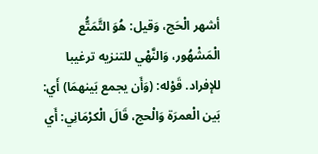أشهر الْحَج، وَقيل: هُوَ التَّمَتُّع الْمَشْهُور، وَالنَّهْي للتنزيه ترغيبا للإفراد. قَوْله: (وَأَن يجمع بَينهمَا) أَي: بَين الْعمرَة وَالْحج، قَالَ الْكرْمَانِي: أَي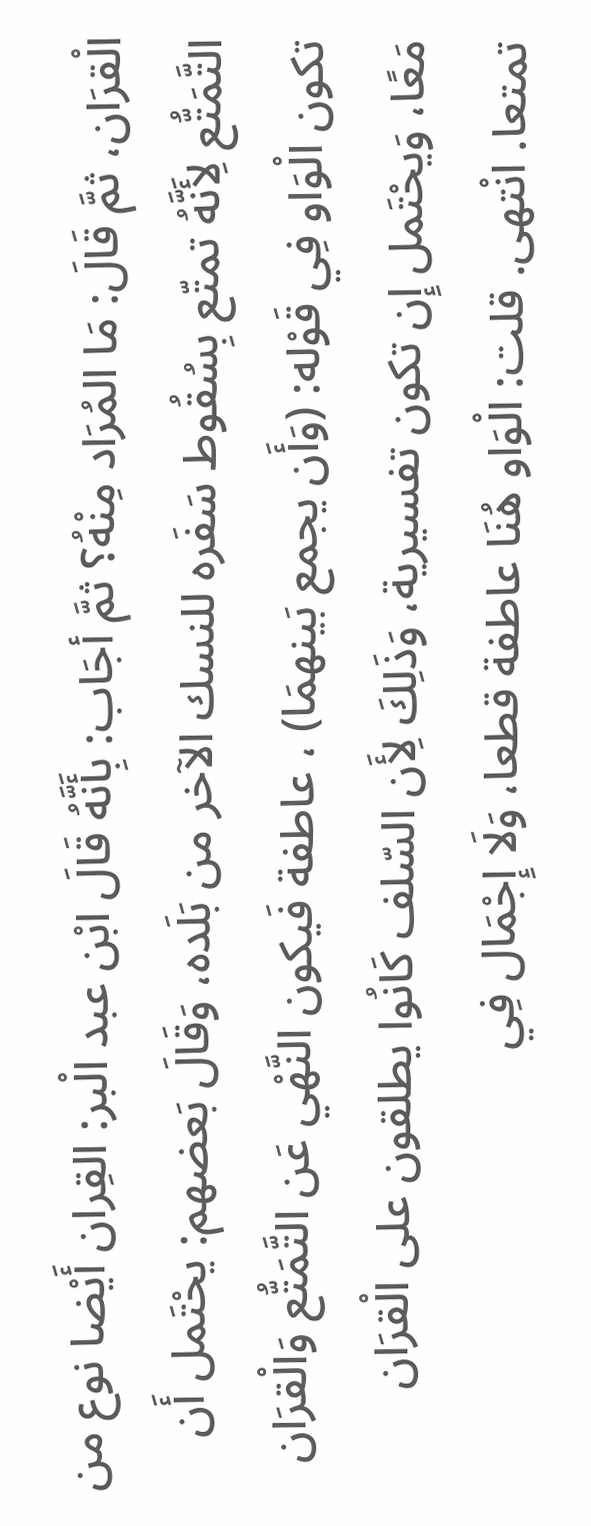الْقرَان، ثمَّ قَالَ: مَا المُرَاد مِنْهُ؟ ثمَّ أجَاب: بِأَنَّهُ قَالَ ابْن عبد الْبر: القِران أَيْضا نوع من التَّمَتُّع لِأَنَّهُ تمتّع بِسُقُوط سَفَره للنسك الآخر من بَلَده، وَقَالَ بَعضهم: يحْتَمل أَن تكون الْوَاو فِي قَوْله: (وَأَن يجمع بَينهمَا) ، عاطفة فَيكون النَّهْي عَن التَّمَتُّع وَالْقرَان مَعًا، وَيحْتَمل إِن تكون تفسيرية، وَذَلِكَ لِأَن السّلف كَانُوا يطلقون على الْقرَان تمتعا. انْتهى. قلت: الْوَاو هُنَا عاطفة قطعا، وَلَا إِجْمَال فِي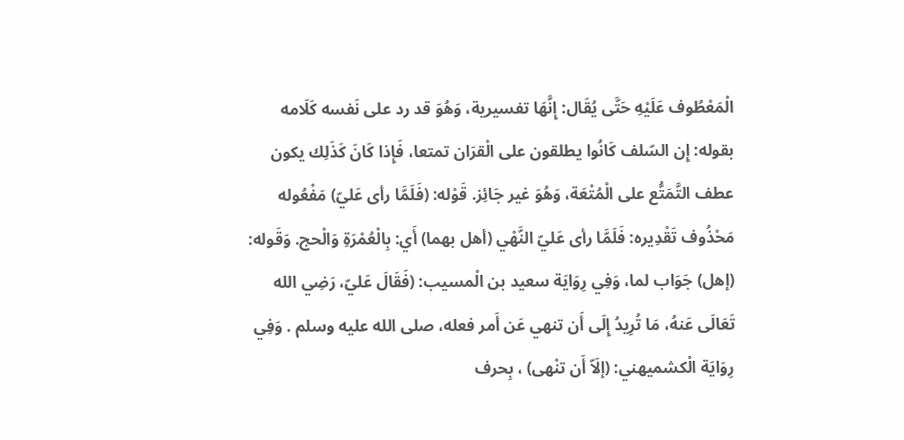الْمَعْطُوف عَلَيْهِ حَتَّى يُقَال: إِنَّهَا تفسيرية، وَهُوَ قد رد على نَفسه كَلَامه بقوله: إِن السّلف كَانُوا يطلقون على الْقرَان تمتعا، فَإِذا كَانَ كَذَلِك يكون عطف التَّمَتُّع على الْمُتْعَة، وَهُوَ غير جَائِز. قَوْله: (فَلَمَّا رأى عَليّ) مَفْعُوله مَحْذُوف تَقْدِيره: فَلَمَّا رأى عَليّ النَّهْي (أهل بهما) أَي: بِالْعُمْرَةِ وَالْحج. وَقَوله: (إهل) جَوَاب لما، وَفِي رِوَايَة سعيد بن الْمسيب: (فَقَالَ عَليّ، رَضِي الله تَعَالَى عَنهُ، مَا تُرِيدُ إِلَى أَن تنهي عَن أَمر فعله، صلى الله عليه وسلم . وَفِي رِوَايَة الْكشميهني: (إلَاّ أَن تنْهى) ، بِحرف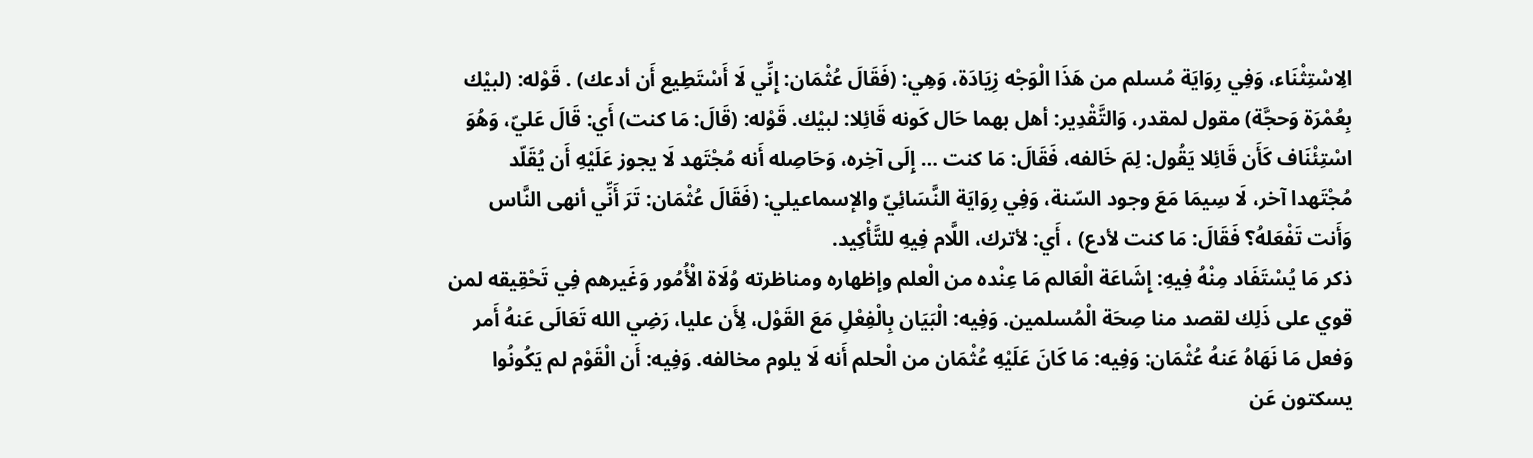الِاسْتِثْنَاء، وَفِي رِوَايَة مُسلم من هَذَا الْوَجْه زِيَادَة، وَهِي: (فَقَالَ عُثْمَان: إِنِّي لَا أَسْتَطِيع أَن أدعك) . قَوْله: (لبيْك بِعُمْرَة وَحجَّة) مقول لمقدر، وَالتَّقْدِير: أهل بهما حَال كَونه قَائِلا: لبيْك. قَوْله: (قَالَ: مَا كنت) أَي: قَالَ عَليّ، وَهُوَ اسْتِئْنَاف كَأَن قَائِلا يَقُول: لِمَ خَالفه، فَقَالَ: مَا كنت … إِلَى آخِره، وَحَاصِله أَنه مُجْتَهد لَا يجوز عَلَيْهِ أَن يُقَلّد مُجْتَهدا آخر، لَا سِيمَا مَعَ وجود السّنة، وَفِي رِوَايَة النَّسَائِيّ والإسماعيلي: (فَقَالَ عُثْمَان: تَرَ أَنِّي أنهى النَّاس وَأَنت تَفْعَلهُ؟ فَقَالَ: مَا كنت لأدع) ، أَي: لأترك، اللَّام فِيهِ للتَّأْكِيد.
ذكر مَا يُسْتَفَاد مِنْهُ فِيهِ: إِشَاعَة الْعَالم مَا عِنْده من الْعلم وإظهاره ومناظرته وُلَاة الْأُمُور وَغَيرهم فِي تَحْقِيقه لمن قوي على ذَلِك لقصد منا صِحَة الْمُسلمين. وَفِيه: الْبَيَان بِالْفِعْلِ مَعَ القَوْل، لِأَن عليا، رَضِي الله تَعَالَى عَنهُ أَمر وَفعل مَا نَهَاهُ عَنهُ عُثْمَان: وَفِيه: مَا كَانَ عَلَيْهِ عُثْمَان من الْحلم أَنه لَا يلوم مخالفه. وَفِيه: أَن الْقَوْم لم يَكُونُوا يسكتون عَن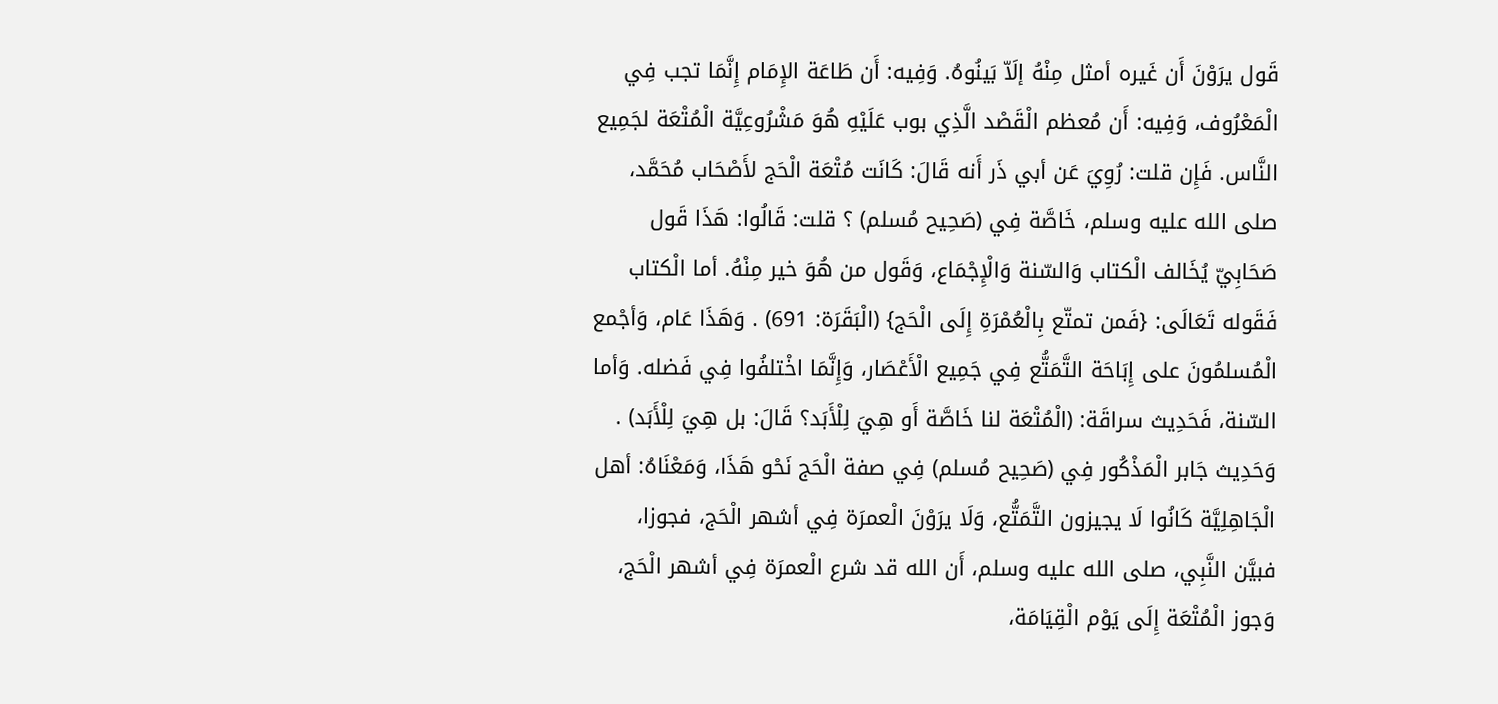قَول يرَوْنَ أَن غَيره أمثل مِنْهُ إلَاّ بَينُوهُ. وَفِيه: أَن طَاعَة الإِمَام إِنَّمَا تجب فِي الْمَعْرُوف، وَفِيه: أَن مُعظم الْقَصْد الَّذِي بوب عَلَيْهِ هُوَ مَشْرُوعِيَّة الْمُتْعَة لجَمِيع النَّاس. فَإِن قلت: رُوِيَ عَن أبي ذَر أَنه قَالَ: كَانَت مُتْعَة الْحَج لأَصْحَاب مُحَمَّد، صلى الله عليه وسلم، خَاصَّة فِي (صَحِيح مُسلم) ؟ قلت: قَالُوا: هَذَا قَول صَحَابِيّ يُخَالف الْكتاب وَالسّنة وَالْإِجْمَاع، وَقَول من هُوَ خير مِنْهُ. أما الْكتاب فَقَوله تَعَالَى: {فَمن تمتّع بِالْعُمْرَةِ إِلَى الْحَج} (الْبَقَرَة: 691) . وَهَذَا عَام، وَأجْمع الْمُسلمُونَ على إِبَاحَة التَّمَتُّع فِي جَمِيع الْأَعْصَار، وَإِنَّمَا اخْتلفُوا فِي فَضله. وَأما السّنة، فَحَدِيث سراقَة: (الْمُتْعَة لنا خَاصَّة أَو هِيَ لِلْأَبَد؟ قَالَ: بل هِيَ لِلْأَبَد) . وَحَدِيث جَابر الْمَذْكُور فِي (صَحِيح مُسلم) فِي صفة الْحَج نَحْو هَذَا، وَمَعْنَاهُ: أهل الْجَاهِلِيَّة كَانُوا لَا يجيزون التَّمَتُّع، وَلَا يرَوْنَ الْعمرَة فِي أشهر الْحَج، فجوزا، فبيَّن النَّبِي، صلى الله عليه وسلم، أَن الله قد شرع الْعمرَة فِي أشهر الْحَج، وَجوز الْمُتْعَة إِلَى يَوْم الْقِيَامَة،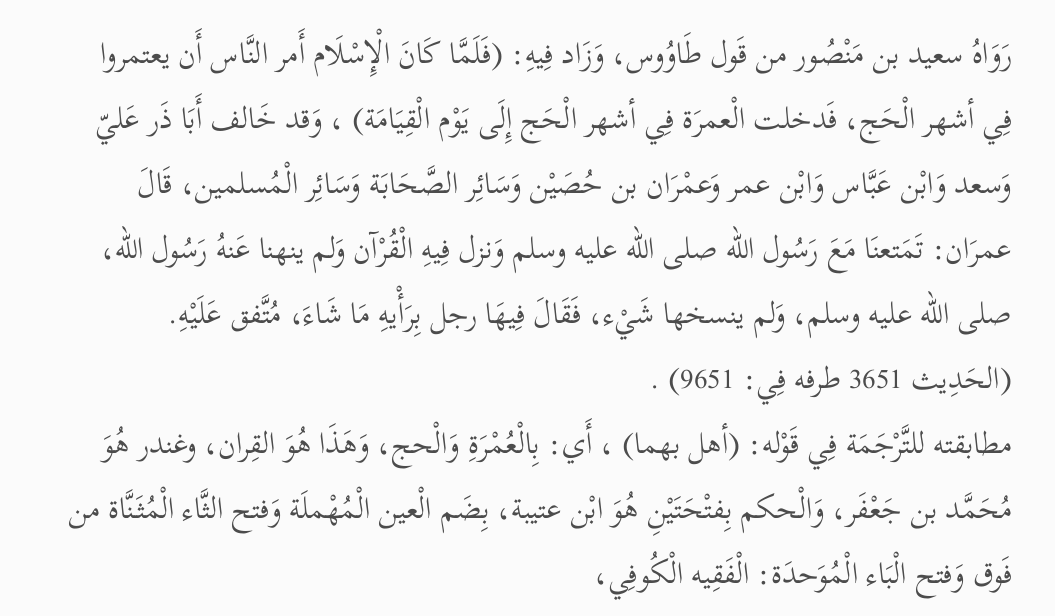رَوَاهُ سعيد بن مَنْصُور من قَول طَاوُوس، وَزَاد فِيهِ: (فَلَمَّا كَانَ الْإِسْلَام أَمر النَّاس أَن يعتمروا فِي أشهر الْحَج، فَدخلت الْعمرَة فِي أشهر الْحَج إِلَى يَوْم الْقِيَامَة) ، وَقد خَالف أَبَا ذَر عَليّ وَسعد وَابْن عَبَّاس وَابْن عمر وَعمْرَان بن حُصَيْن وَسَائِر الصَّحَابَة وَسَائِر الْمُسلمين، قَالَ عمرَان: تَمَتعنَا مَعَ رَسُول الله صلى الله عليه وسلم وَنزل فِيهِ الْقُرْآن وَلم ينهنا عَنهُ رَسُول الله، صلى الله عليه وسلم، وَلم ينسخها شَيْء، فَقَالَ فِيهَا رجل بِرَأْيهِ مَا شَاءَ، مُتَّفق عَلَيْهِ.
(الحَدِيث 3651 طرفه فِي: 9651) .
مطابقته للتَّرْجَمَة فِي قَوْله: (أهل بهما) ، أَي: بِالْعُمْرَةِ وَالْحج، وَهَذَا هُوَ القِران، وغندر هُوَ مُحَمَّد بن جَعْفَر، وَالْحكم بِفتْحَتَيْنِ هُوَ ابْن عتيبة، بِضَم الْعين الْمُهْملَة وَفتح الثَّاء الْمُثَنَّاة من فَوق وَفتح الْبَاء الْمُوَحدَة: الْفَقِيه الْكُوفِي،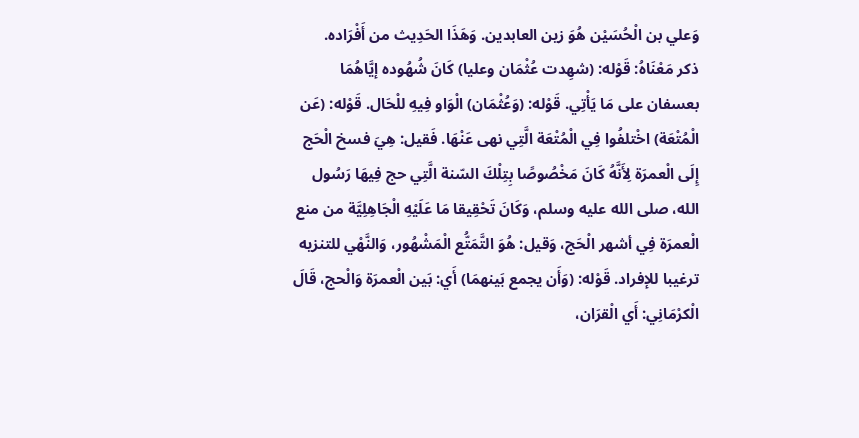وَعلي بن الْحُسَيْن هُوَ زين العابدين. وَهَذَا الحَدِيث من أَفْرَاده.
ذكر مَعْنَاهُ: قَوْله: (شهِدت عُثْمَان وعليا) كَانَ شُهُوده إيَّاهُمَا بعسفان على مَا يَأْتِي. قَوْله: (وَعُثْمَان) الْوَاو فِيهِ للْحَال. قَوْله: (عَن الْمُتْعَة) اخْتلفُوا فِي الْمُتْعَة الَّتِي نهى عَنْهَا. فَقيل: هِيَ فسخ الْحَج إِلَى الْعمرَة لِأَنَّهُ كَانَ مَخْصُوصًا بِتِلْكَ السّنة الَّتِي حج فِيهَا رَسُول الله، صلى الله عليه وسلم، وَكَانَ تَحْقِيقا مَا عَلَيْهِ الْجَاهِلِيَّة من منع الْعمرَة فِي أشهر الْحَج، وَقيل: هُوَ التَّمَتُّع الْمَشْهُور، وَالنَّهْي للتنزيه ترغيبا للإفراد. قَوْله: (وَأَن يجمع بَينهمَا) أَي: بَين الْعمرَة وَالْحج، قَالَ الْكرْمَانِي: أَي الْقرَان،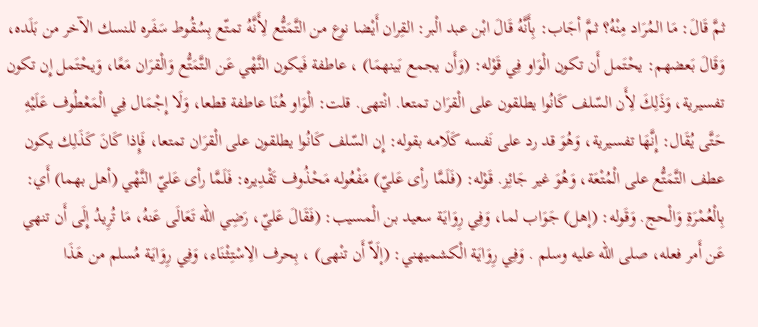ثمَّ قَالَ: مَا المُرَاد مِنْهُ؟ ثمَّ أجَاب: بِأَنَّهُ قَالَ ابْن عبد الْبر: القِران أَيْضا نوع من التَّمَتُّع لِأَنَّهُ تمتّع بِسُقُوط سَفَره للنسك الآخر من بَلَده، وَقَالَ بَعضهم: يحْتَمل أَن تكون الْوَاو فِي قَوْله: (وَأَن يجمع بَينهمَا) ، عاطفة فَيكون النَّهْي عَن التَّمَتُّع وَالْقرَان مَعًا، وَيحْتَمل إِن تكون تفسيرية، وَذَلِكَ لِأَن السّلف كَانُوا يطلقون على الْقرَان تمتعا. انْتهى. قلت: الْوَاو هُنَا عاطفة قطعا، وَلَا إِجْمَال فِي الْمَعْطُوف عَلَيْهِ حَتَّى يُقَال: إِنَّهَا تفسيرية، وَهُوَ قد رد على نَفسه كَلَامه بقوله: إِن السّلف كَانُوا يطلقون على الْقرَان تمتعا، فَإِذا كَانَ كَذَلِك يكون عطف التَّمَتُّع على الْمُتْعَة، وَهُوَ غير جَائِز. قَوْله: (فَلَمَّا رأى عَليّ) مَفْعُوله مَحْذُوف تَقْدِيره: فَلَمَّا رأى عَليّ النَّهْي (أهل بهما) أَي: بِالْعُمْرَةِ وَالْحج. وَقَوله: (إهل) جَوَاب لما، وَفِي رِوَايَة سعيد بن الْمسيب: (فَقَالَ عَليّ، رَضِي الله تَعَالَى عَنهُ، مَا تُرِيدُ إِلَى أَن تنهي عَن أَمر فعله، صلى الله عليه وسلم . وَفِي رِوَايَة الْكشميهني: (إلَاّ أَن تنْهى) ، بِحرف الِاسْتِثْنَاء، وَفِي رِوَايَة مُسلم من هَذَا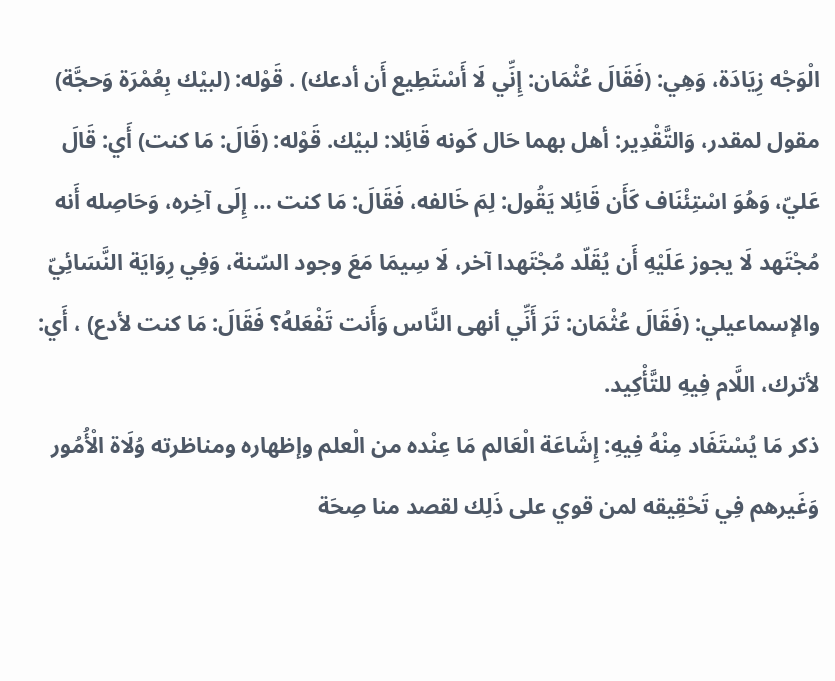الْوَجْه زِيَادَة، وَهِي: (فَقَالَ عُثْمَان: إِنِّي لَا أَسْتَطِيع أَن أدعك) . قَوْله: (لبيْك بِعُمْرَة وَحجَّة) مقول لمقدر، وَالتَّقْدِير: أهل بهما حَال كَونه قَائِلا: لبيْك. قَوْله: (قَالَ: مَا كنت) أَي: قَالَ عَليّ، وَهُوَ اسْتِئْنَاف كَأَن قَائِلا يَقُول: لِمَ خَالفه، فَقَالَ: مَا كنت … إِلَى آخِره، وَحَاصِله أَنه مُجْتَهد لَا يجوز عَلَيْهِ أَن يُقَلّد مُجْتَهدا آخر، لَا سِيمَا مَعَ وجود السّنة، وَفِي رِوَايَة النَّسَائِيّ والإسماعيلي: (فَقَالَ عُثْمَان: تَرَ أَنِّي أنهى النَّاس وَأَنت تَفْعَلهُ؟ فَقَالَ: مَا كنت لأدع) ، أَي: لأترك، اللَّام فِيهِ للتَّأْكِيد.
ذكر مَا يُسْتَفَاد مِنْهُ فِيهِ: إِشَاعَة الْعَالم مَا عِنْده من الْعلم وإظهاره ومناظرته وُلَاة الْأُمُور وَغَيرهم فِي تَحْقِيقه لمن قوي على ذَلِك لقصد منا صِحَة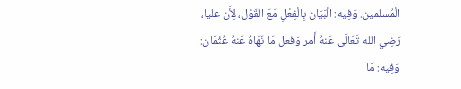الْمُسلمين. وَفِيه: الْبَيَان بِالْفِعْلِ مَعَ القَوْل، لِأَن عليا، رَضِي الله تَعَالَى عَنهُ أَمر وَفعل مَا نَهَاهُ عَنهُ عُثْمَان: وَفِيه: مَا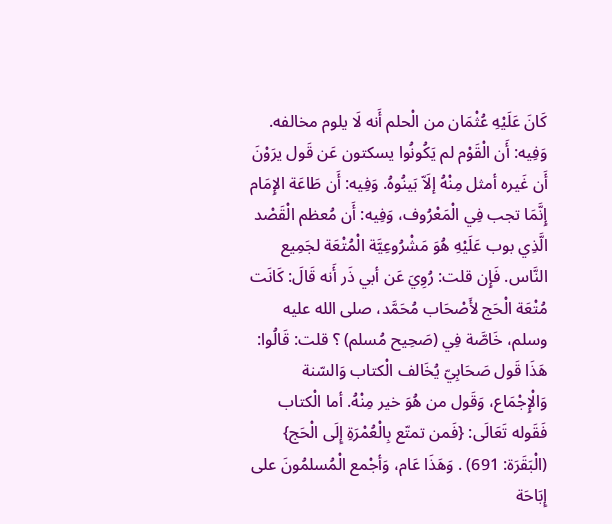كَانَ عَلَيْهِ عُثْمَان من الْحلم أَنه لَا يلوم مخالفه. وَفِيه: أَن الْقَوْم لم يَكُونُوا يسكتون عَن قَول يرَوْنَ أَن غَيره أمثل مِنْهُ إلَاّ بَينُوهُ. وَفِيه: أَن طَاعَة الإِمَام إِنَّمَا تجب فِي الْمَعْرُوف، وَفِيه: أَن مُعظم الْقَصْد الَّذِي بوب عَلَيْهِ هُوَ مَشْرُوعِيَّة الْمُتْعَة لجَمِيع النَّاس. فَإِن قلت: رُوِيَ عَن أبي ذَر أَنه قَالَ: كَانَت مُتْعَة الْحَج لأَصْحَاب مُحَمَّد، صلى الله عليه وسلم، خَاصَّة فِي (صَحِيح مُسلم) ؟ قلت: قَالُوا: هَذَا قَول صَحَابِيّ يُخَالف الْكتاب وَالسّنة وَالْإِجْمَاع، وَقَول من هُوَ خير مِنْهُ. أما الْكتاب فَقَوله تَعَالَى: {فَمن تمتّع بِالْعُمْرَةِ إِلَى الْحَج} (الْبَقَرَة: 691) . وَهَذَا عَام، وَأجْمع الْمُسلمُونَ على إِبَاحَة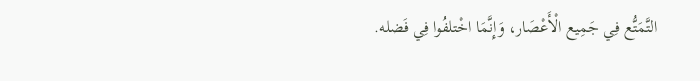التَّمَتُّع فِي جَمِيع الْأَعْصَار، وَإِنَّمَا اخْتلفُوا فِي فَضله.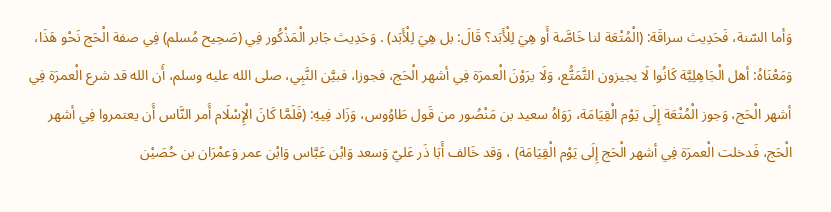وَأما السّنة، فَحَدِيث سراقَة: (الْمُتْعَة لنا خَاصَّة أَو هِيَ لِلْأَبَد؟ قَالَ: بل هِيَ لِلْأَبَد) . وَحَدِيث جَابر الْمَذْكُور فِي (صَحِيح مُسلم) فِي صفة الْحَج نَحْو هَذَا، وَمَعْنَاهُ: أهل الْجَاهِلِيَّة كَانُوا لَا يجيزون التَّمَتُّع، وَلَا يرَوْنَ الْعمرَة فِي أشهر الْحَج، فجوزا، فبيَّن النَّبِي، صلى الله عليه وسلم، أَن الله قد شرع الْعمرَة فِي أشهر الْحَج، وَجوز الْمُتْعَة إِلَى يَوْم الْقِيَامَة، رَوَاهُ سعيد بن مَنْصُور من قَول طَاوُوس، وَزَاد فِيهِ: (فَلَمَّا كَانَ الْإِسْلَام أَمر النَّاس أَن يعتمروا فِي أشهر الْحَج، فَدخلت الْعمرَة فِي أشهر الْحَج إِلَى يَوْم الْقِيَامَة) ، وَقد خَالف أَبَا ذَر عَليّ وَسعد وَابْن عَبَّاس وَابْن عمر وَعمْرَان بن حُصَيْن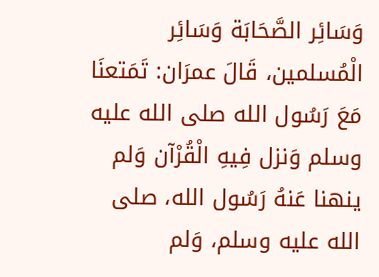وَسَائِر الصَّحَابَة وَسَائِر الْمُسلمين، قَالَ عمرَان: تَمَتعنَا مَعَ رَسُول الله صلى الله عليه وسلم وَنزل فِيهِ الْقُرْآن وَلم ينهنا عَنهُ رَسُول الله، صلى الله عليه وسلم، وَلم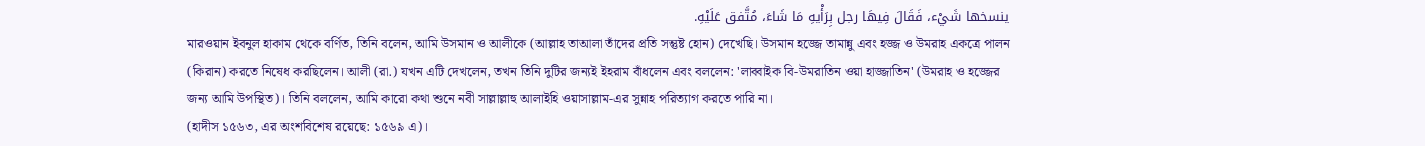ينسخها شَيْء، فَقَالَ فِيهَا رجل بِرَأْيهِ مَا شَاءَ، مُتَّفق عَلَيْهِ.
মারওয়ান ইবনুল হাকাম থেকে বর্ণিত, তিনি বলেন, আমি উসমান ও আলীকে (আল্লাহ তাআলা তাঁদের প্রতি সন্তুষ্ট হোন) দেখেছি। উসমান হজ্জে তামান্নু এবং হজ্জ ও উমরাহ একত্রে পালন (কিরান) করতে নিষেধ করছিলেন। আলী (রা.) যখন এটি দেখলেন, তখন তিনি দুটির জন্যই ইহরাম বাঁধলেন এবং বললেন: 'লাব্বাইক বি-উমরাতিন ওয়া হাজ্জাতিন' (উমরাহ ও হজ্জের জন্য আমি উপস্থিত)। তিনি বললেন, আমি কারো কথা শুনে নবী সাল্লাল্লাহু আলাইহি ওয়াসাল্লাম-এর সুন্নাহ পরিত্যাগ করতে পারি না।
(হাদীস ১৫৬৩, এর অংশবিশেষ রয়েছে: ১৫৬৯ এ)।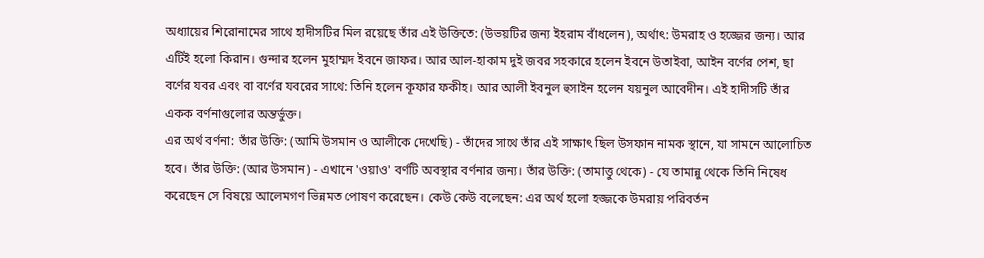অধ্যায়ের শিরোনামের সাথে হাদীসটির মিল রয়েছে তাঁর এই উক্তিতে: (উভয়টির জন্য ইহরাম বাঁধলেন), অর্থাৎ: উমরাহ ও হজ্জের জন্য। আর এটিই হলো কিরান। গুন্দার হলেন মুহাম্মদ ইবনে জাফর। আর আল-হাকাম দুই জবর সহকারে হলেন ইবনে উতাইবা, আইন বর্ণের পেশ, ছা বর্ণের যবর এবং বা বর্ণের যবরের সাথে: তিনি হলেন কূফার ফকীহ। আর আলী ইবনুল হুসাইন হলেন যয়নুল আবেদীন। এই হাদীসটি তাঁর একক বর্ণনাগুলোর অন্তর্ভুক্ত।
এর অর্থ বর্ণনা: তাঁর উক্তি: (আমি উসমান ও আলীকে দেখেছি) - তাঁদের সাথে তাঁর এই সাক্ষাৎ ছিল উসফান নামক স্থানে, যা সামনে আলোচিত হবে। তাঁর উক্তি: (আর উসমান) - এখানে 'ওয়াও' বর্ণটি অবস্থার বর্ণনার জন্য। তাঁর উক্তি: (তামাত্তু থেকে) - যে তামান্নু থেকে তিনি নিষেধ করেছেন সে বিষয়ে আলেমগণ ভিন্নমত পোষণ করেছেন। কেউ কেউ বলেছেন: এর অর্থ হলো হজ্জকে উমরায় পরিবর্তন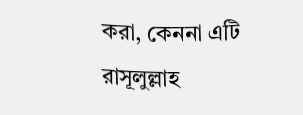করা, কেননা এটি রাসূলুল্লাহ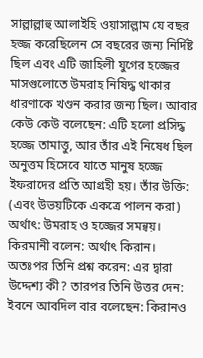সাল্লাল্লাহু আলাইহি ওয়াসাল্লাম যে বছর হজ্জ করেছিলেন সে বছরের জন্য নির্দিষ্ট ছিল এবং এটি জাহিলী যুগের হজ্জের মাসগুলোতে উমরাহ নিষিদ্ধ থাকার ধারণাকে খণ্ডন করার জন্য ছিল। আবার কেউ কেউ বলেছেন: এটি হলো প্রসিদ্ধ হজ্জে তামাত্তু, আর তাঁর এই নিষেধ ছিল অনুত্তম হিসেবে যাতে মানুষ হজ্জে ইফরাদের প্রতি আগ্রহী হয়। তাঁর উক্তি: (এবং উভয়টিকে একত্রে পালন করা) অর্থাৎ: উমরাহ ও হজ্জের সমন্বয়। কিরমানী বলেন: অর্থাৎ কিরান। অতঃপর তিনি প্রশ্ন করেন: এর দ্বারা উদ্দেশ্য কী? তারপর তিনি উত্তর দেন: ইবনে আবদিল বার বলেছেন: কিরানও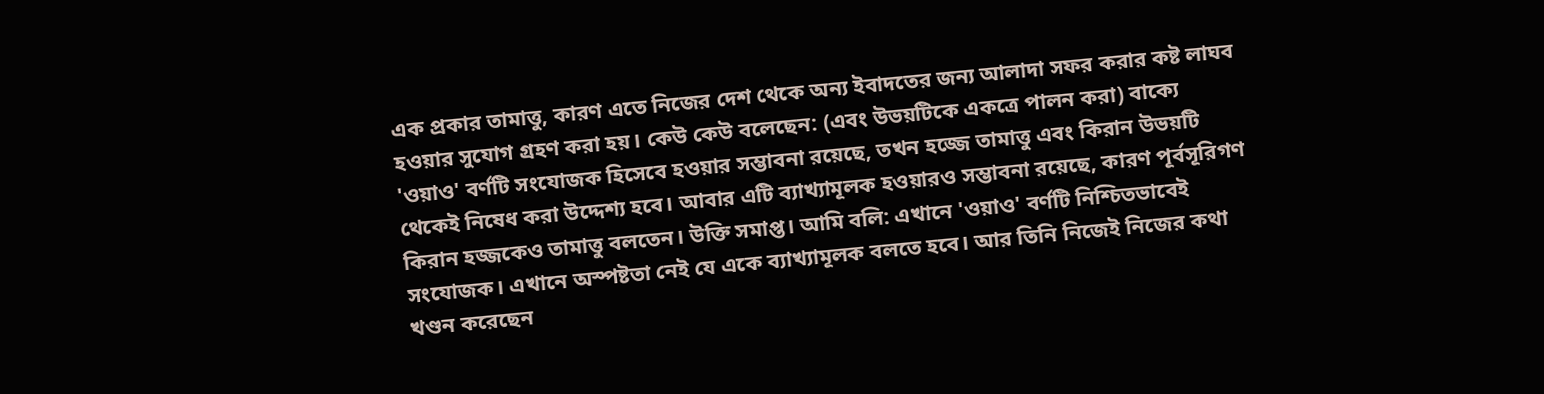এক প্রকার তামাত্তু, কারণ এতে নিজের দেশ থেকে অন্য ইবাদতের জন্য আলাদা সফর করার কষ্ট লাঘব হওয়ার সুযোগ গ্রহণ করা হয়। কেউ কেউ বলেছেন: (এবং উভয়টিকে একত্রে পালন করা) বাক্যে 'ওয়াও' বর্ণটি সংযোজক হিসেবে হওয়ার সম্ভাবনা রয়েছে, তখন হজ্জে তামাত্তু এবং কিরান উভয়টি থেকেই নিষেধ করা উদ্দেশ্য হবে। আবার এটি ব্যাখ্যামূলক হওয়ারও সম্ভাবনা রয়েছে, কারণ পূর্বসূরিগণ কিরান হজ্জকেও তামাত্তু বলতেন। উক্তি সমাপ্ত। আমি বলি: এখানে 'ওয়াও' বর্ণটি নিশ্চিতভাবেই সংযোজক। এখানে অস্পষ্টতা নেই যে একে ব্যাখ্যামূলক বলতে হবে। আর তিনি নিজেই নিজের কথা খণ্ডন করেছেন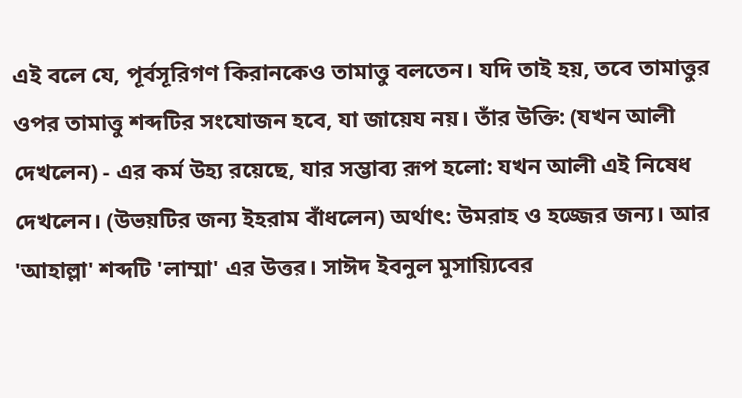এই বলে যে, পূর্বসূরিগণ কিরানকেও তামাত্তু বলতেন। যদি তাই হয়, তবে তামাত্তুর ওপর তামাত্তু শব্দটির সংযোজন হবে, যা জায়েয নয়। তাঁর উক্তি: (যখন আলী দেখলেন) - এর কর্ম উহ্য রয়েছে, যার সম্ভাব্য রূপ হলো: যখন আলী এই নিষেধ দেখলেন। (উভয়টির জন্য ইহরাম বাঁধলেন) অর্থাৎ: উমরাহ ও হজ্জের জন্য। আর 'আহাল্লা' শব্দটি 'লাম্মা' এর উত্তর। সাঈদ ইবনুল মুসায়্যিবের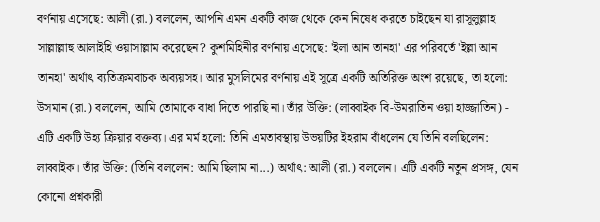বর্ণনায় এসেছে: আলী (রা.) বললেন, আপনি এমন একটি কাজ থেকে কেন নিষেধ করতে চাইছেন যা রাসূলুল্লাহ সাল্লাল্লাহু আলাইহি ওয়াসাল্লাম করেছেন? কুশমিহিনীর বর্ণনায় এসেছে: 'ইলা আন তানহা' এর পরিবর্তে 'ইল্লা আন তানহা' অর্থাৎ ব্যতিক্রমবাচক অব্যয়সহ। আর মুসলিমের বর্ণনায় এই সূত্রে একটি অতিরিক্ত অংশ রয়েছে, তা হলো: উসমান (রা.) বললেন, আমি তোমাকে বাধা দিতে পারছি না। তাঁর উক্তি: (লাব্বাইক বি-উমরাতিন ওয়া হাজ্জাতিন) - এটি একটি উহ্য ক্রিয়ার বক্তব্য। এর মর্ম হলো: তিনি এমতাবস্থায় উভয়টির ইহরাম বাঁধলেন যে তিনি বলছিলেন: লাব্বাইক। তাঁর উক্তি: (তিনি বললেন: আমি ছিলাম না...) অর্থাৎ: আলী (রা.) বললেন। এটি একটি নতুন প্রসঙ্গ, যেন কোনো প্রশ্নকারী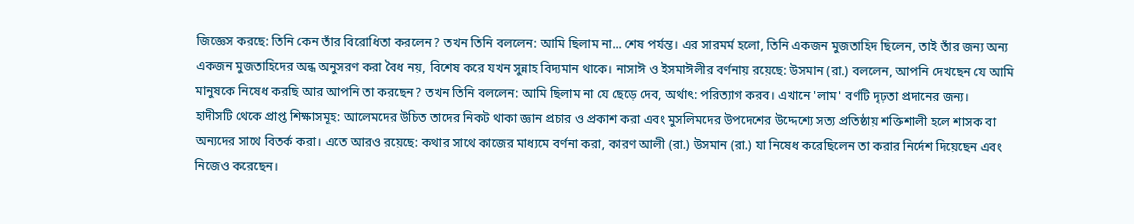জিজ্ঞেস করছে: তিনি কেন তাঁর বিরোধিতা করলেন? তখন তিনি বললেন: আমি ছিলাম না... শেষ পর্যন্ত। এর সারমর্ম হলো, তিনি একজন মুজতাহিদ ছিলেন, তাই তাঁর জন্য অন্য একজন মুজতাহিদের অন্ধ অনুসরণ করা বৈধ নয়, বিশেষ করে যখন সুন্নাহ বিদ্যমান থাকে। নাসাঈ ও ইসমাঈলীর বর্ণনায় রয়েছে: উসমান (রা.) বললেন, আপনি দেখছেন যে আমি মানুষকে নিষেধ করছি আর আপনি তা করছেন? তখন তিনি বললেন: আমি ছিলাম না যে ছেড়ে দেব, অর্থাৎ: পরিত্যাগ করব। এখানে 'লাম' বর্ণটি দৃঢ়তা প্রদানের জন্য।
হাদীসটি থেকে প্রাপ্ত শিক্ষাসমূহ: আলেমদের উচিত তাদের নিকট থাকা জ্ঞান প্রচার ও প্রকাশ করা এবং মুসলিমদের উপদেশের উদ্দেশ্যে সত্য প্রতিষ্ঠায় শক্তিশালী হলে শাসক বা অন্যদের সাথে বিতর্ক করা। এতে আরও রয়েছে: কথার সাথে কাজের মাধ্যমে বর্ণনা করা, কারণ আলী (রা.) উসমান (রা.) যা নিষেধ করেছিলেন তা করার নির্দেশ দিয়েছেন এবং নিজেও করেছেন।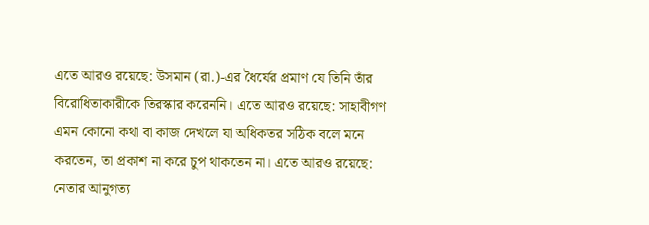এতে আরও রয়েছে: উসমান (রা.)-এর ধৈর্যের প্রমাণ যে তিনি তাঁর বিরোধিতাকারীকে তিরস্কার করেননি। এতে আরও রয়েছে: সাহাবীগণ এমন কোনো কথা বা কাজ দেখলে যা অধিকতর সঠিক বলে মনে করতেন, তা প্রকাশ না করে চুপ থাকতেন না। এতে আরও রয়েছে: নেতার আনুগত্য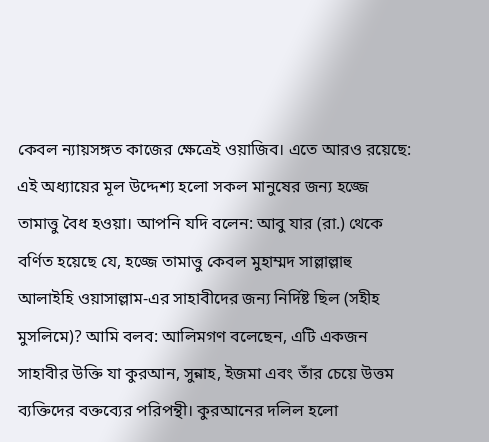কেবল ন্যায়সঙ্গত কাজের ক্ষেত্রেই ওয়াজিব। এতে আরও রয়েছে: এই অধ্যায়ের মূল উদ্দেশ্য হলো সকল মানুষের জন্য হজ্জে তামাত্তু বৈধ হওয়া। আপনি যদি বলেন: আবু যার (রা.) থেকে বর্ণিত হয়েছে যে, হজ্জে তামাত্তু কেবল মুহাম্মদ সাল্লাল্লাহু আলাইহি ওয়াসাল্লাম-এর সাহাবীদের জন্য নির্দিষ্ট ছিল (সহীহ মুসলিমে)? আমি বলব: আলিমগণ বলেছেন, এটি একজন সাহাবীর উক্তি যা কুরআন, সুন্নাহ, ইজমা এবং তাঁর চেয়ে উত্তম ব্যক্তিদের বক্তব্যের পরিপন্থী। কুরআনের দলিল হলো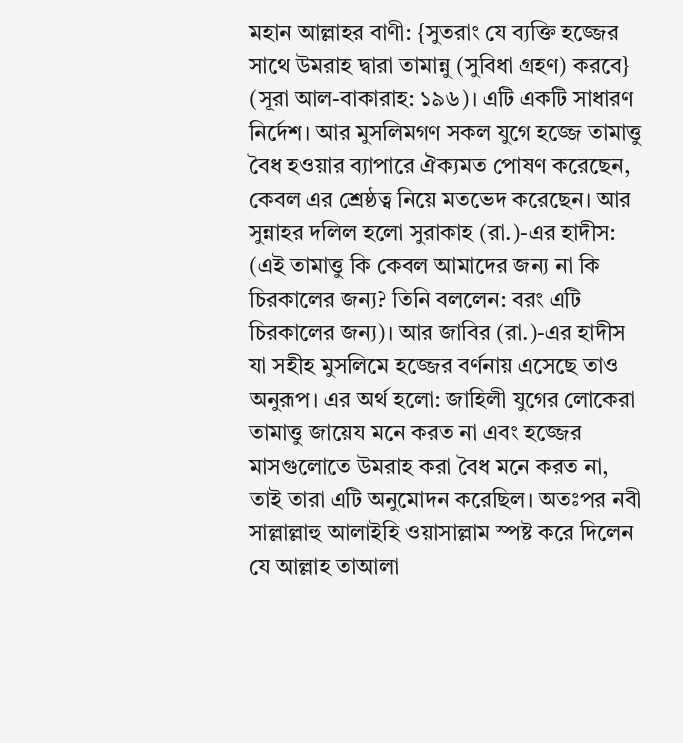মহান আল্লাহর বাণী: {সুতরাং যে ব্যক্তি হজ্জের সাথে উমরাহ দ্বারা তামান্নু (সুবিধা গ্রহণ) করবে} (সূরা আল-বাকারাহ: ১৯৬)। এটি একটি সাধারণ নির্দেশ। আর মুসলিমগণ সকল যুগে হজ্জে তামাত্তু বৈধ হওয়ার ব্যাপারে ঐক্যমত পোষণ করেছেন, কেবল এর শ্রেষ্ঠত্ব নিয়ে মতভেদ করেছেন। আর সুন্নাহর দলিল হলো সুরাকাহ (রা.)-এর হাদীস: (এই তামাত্তু কি কেবল আমাদের জন্য না কি চিরকালের জন্য? তিনি বললেন: বরং এটি চিরকালের জন্য)। আর জাবির (রা.)-এর হাদীস যা সহীহ মুসলিমে হজ্জের বর্ণনায় এসেছে তাও অনুরূপ। এর অর্থ হলো: জাহিলী যুগের লোকেরা তামাত্তু জায়েয মনে করত না এবং হজ্জের মাসগুলোতে উমরাহ করা বৈধ মনে করত না, তাই তারা এটি অনুমোদন করেছিল। অতঃপর নবী সাল্লাল্লাহু আলাইহি ওয়াসাল্লাম স্পষ্ট করে দিলেন যে আল্লাহ তাআলা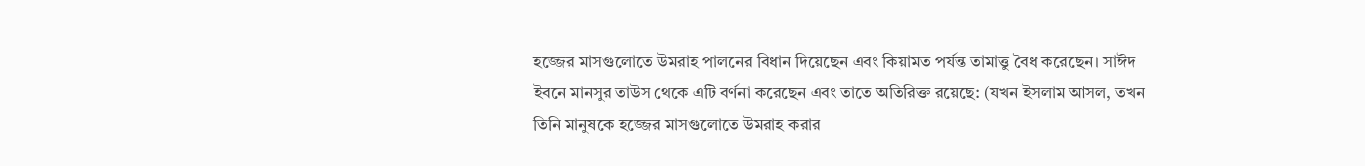হজ্জের মাসগুলোতে উমরাহ পালনের বিধান দিয়েছেন এবং কিয়ামত পর্যন্ত তামাত্তু বৈধ করেছেন। সাঈদ ইবনে মানসুর তাউস থেকে এটি বর্ণনা করেছেন এবং তাতে অতিরিক্ত রয়েছে: (যখন ইসলাম আসল, তখন তিনি মানুষকে হজ্জের মাসগুলোতে উমরাহ করার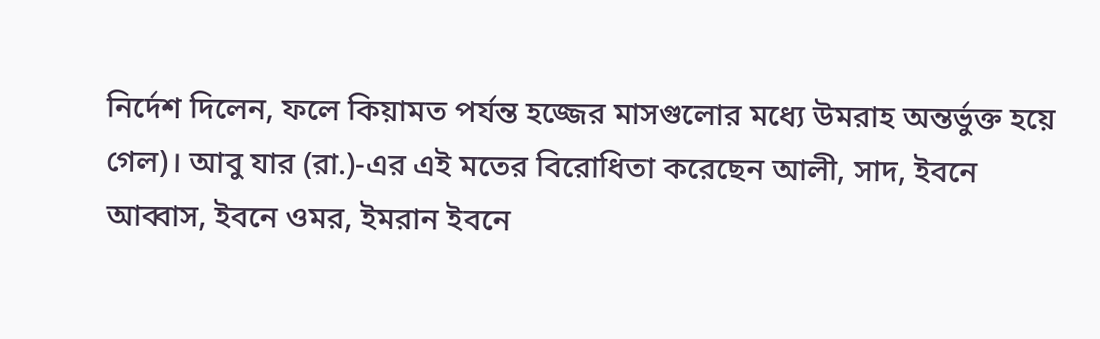নির্দেশ দিলেন, ফলে কিয়ামত পর্যন্ত হজ্জের মাসগুলোর মধ্যে উমরাহ অন্তর্ভুক্ত হয়ে গেল)। আবু যার (রা.)-এর এই মতের বিরোধিতা করেছেন আলী, সাদ, ইবনে আব্বাস, ইবনে ওমর, ইমরান ইবনে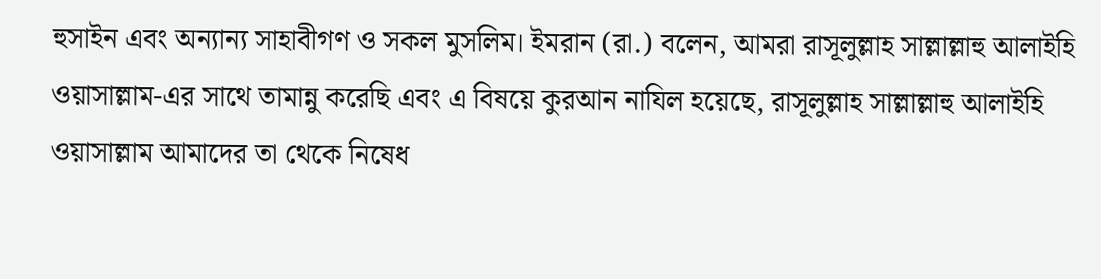হুসাইন এবং অন্যান্য সাহাবীগণ ও সকল মুসলিম। ইমরান (রা.) বলেন, আমরা রাসূলুল্লাহ সাল্লাল্লাহু আলাইহি ওয়াসাল্লাম-এর সাথে তামান্নু করেছি এবং এ বিষয়ে কুরআন নাযিল হয়েছে, রাসূলুল্লাহ সাল্লাল্লাহু আলাইহি ওয়াসাল্লাম আমাদের তা থেকে নিষেধ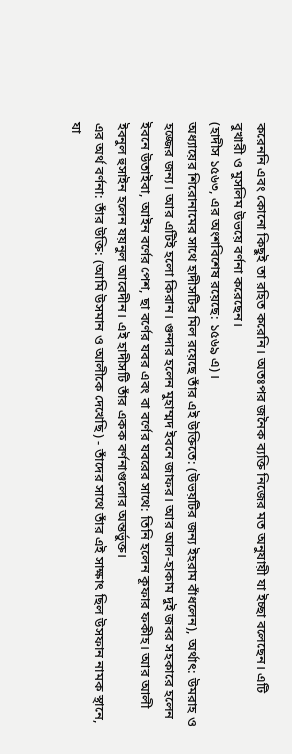করেননি এবং কোনো কিছুই তা রহিত করেনি। অতঃপর জনৈক ব্যক্তি নিজের মত অনুযায়ী যা ইচ্ছা বলেছেন। এটি বুখারী ও মুসলিম উভয়ে বর্ণনা করেছেন।
(হাদীস ১৫৬৩, এর অংশবিশেষ রয়েছে: ১৫৬৯ এ)।
অধ্যায়ের শিরোনামের সাথে হাদীসটির মিল রয়েছে তাঁর এই উক্তিতে: (উভয়টির জন্য ইহরাম বাঁধলেন), অর্থাৎ: উমরাহ ও হজ্জের জন্য। আর এটিই হলো কিরান। গুন্দার হলেন মুহাম্মদ ইবনে জাফর। আর আল-হাকাম দুই জবর সহকারে হলেন ইবনে উতাইবা, আইন বর্ণের পেশ, ছা বর্ণের যবর এবং বা বর্ণের যবরের সাথে: তিনি হলেন কূফার ফকীহ। আর আলী ইবনুল হুসাইন হলেন যয়নুল আবেদীন। এই হাদীসটি তাঁর একক বর্ণনাগুলোর অন্তর্ভুক্ত।
এর অর্থ বর্ণনা: তাঁর উক্তি: (আমি উসমান ও আলীকে দেখেছি) - তাঁদের সাথে তাঁর এই সাক্ষাৎ ছিল উসফান নামক স্থানে, যা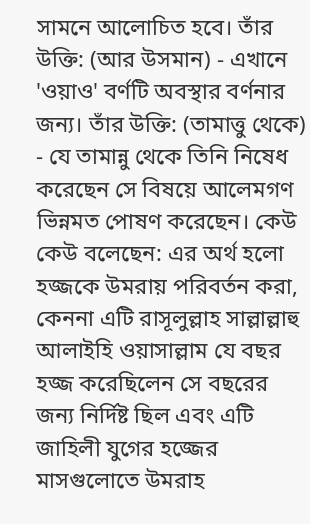সামনে আলোচিত হবে। তাঁর উক্তি: (আর উসমান) - এখানে 'ওয়াও' বর্ণটি অবস্থার বর্ণনার জন্য। তাঁর উক্তি: (তামাত্তু থেকে) - যে তামান্নু থেকে তিনি নিষেধ করেছেন সে বিষয়ে আলেমগণ ভিন্নমত পোষণ করেছেন। কেউ কেউ বলেছেন: এর অর্থ হলো হজ্জকে উমরায় পরিবর্তন করা, কেননা এটি রাসূলুল্লাহ সাল্লাল্লাহু আলাইহি ওয়াসাল্লাম যে বছর হজ্জ করেছিলেন সে বছরের জন্য নির্দিষ্ট ছিল এবং এটি জাহিলী যুগের হজ্জের মাসগুলোতে উমরাহ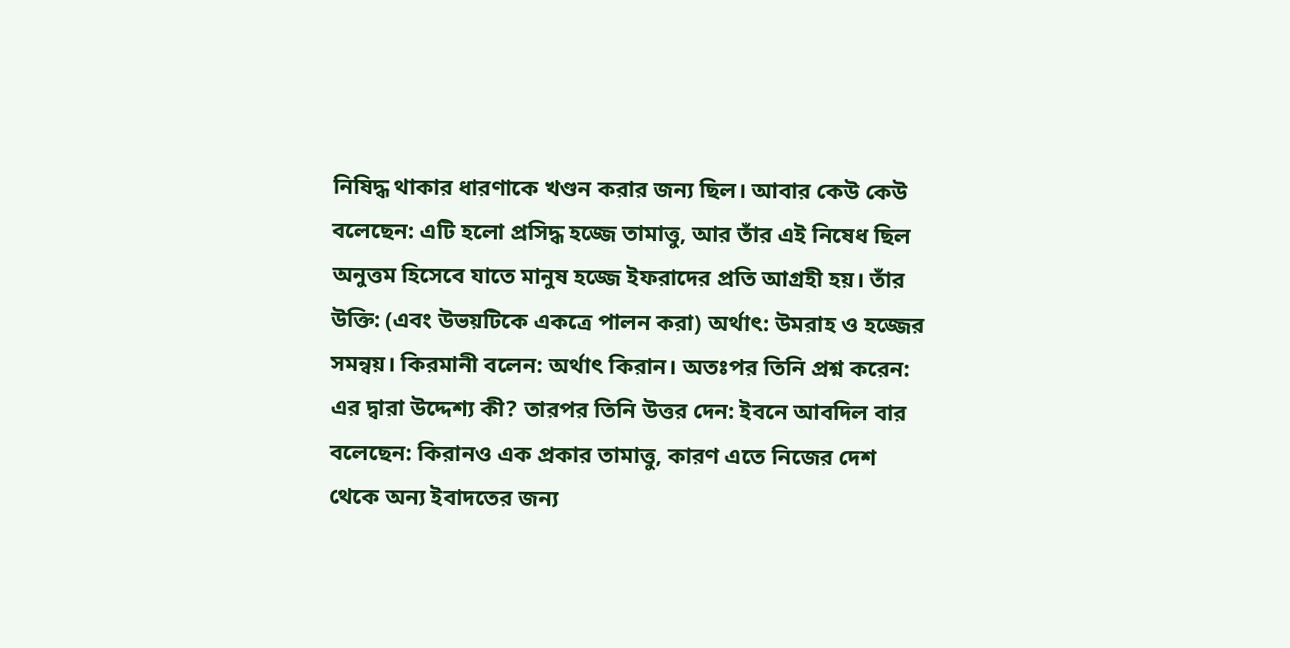নিষিদ্ধ থাকার ধারণাকে খণ্ডন করার জন্য ছিল। আবার কেউ কেউ বলেছেন: এটি হলো প্রসিদ্ধ হজ্জে তামাত্তু, আর তাঁর এই নিষেধ ছিল অনুত্তম হিসেবে যাতে মানুষ হজ্জে ইফরাদের প্রতি আগ্রহী হয়। তাঁর উক্তি: (এবং উভয়টিকে একত্রে পালন করা) অর্থাৎ: উমরাহ ও হজ্জের সমন্বয়। কিরমানী বলেন: অর্থাৎ কিরান। অতঃপর তিনি প্রশ্ন করেন: এর দ্বারা উদ্দেশ্য কী? তারপর তিনি উত্তর দেন: ইবনে আবদিল বার বলেছেন: কিরানও এক প্রকার তামাত্তু, কারণ এতে নিজের দেশ থেকে অন্য ইবাদতের জন্য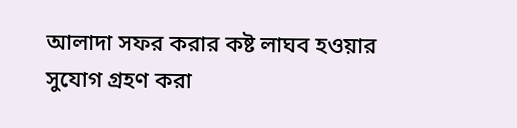আলাদা সফর করার কষ্ট লাঘব হওয়ার সুযোগ গ্রহণ করা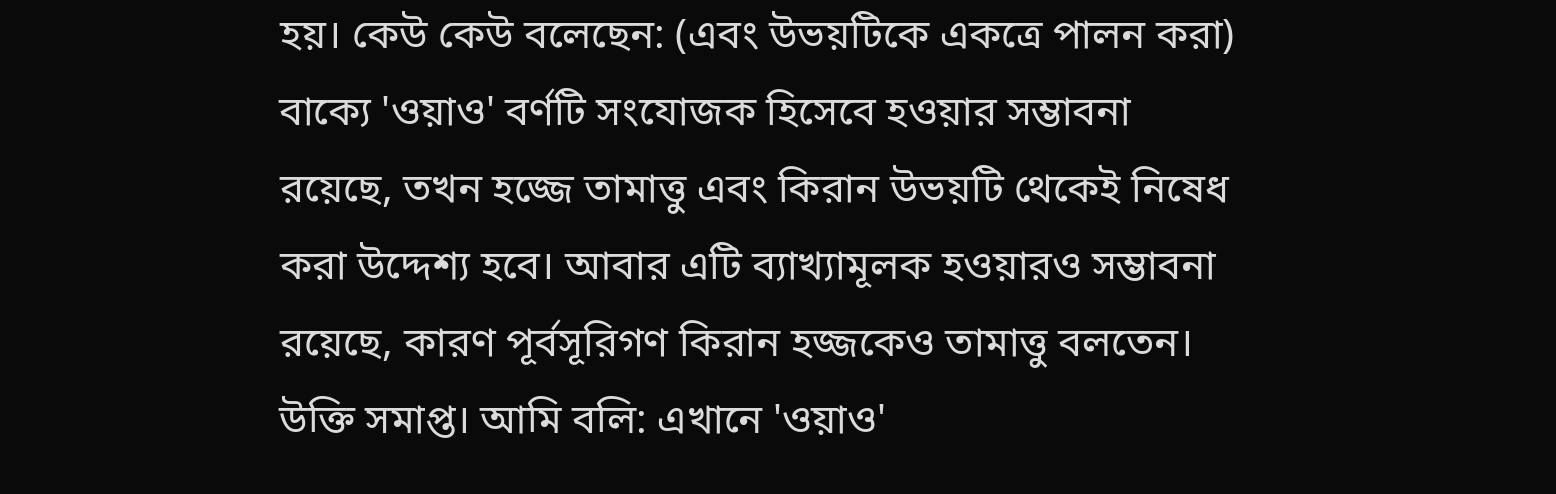হয়। কেউ কেউ বলেছেন: (এবং উভয়টিকে একত্রে পালন করা) বাক্যে 'ওয়াও' বর্ণটি সংযোজক হিসেবে হওয়ার সম্ভাবনা রয়েছে, তখন হজ্জে তামাত্তু এবং কিরান উভয়টি থেকেই নিষেধ করা উদ্দেশ্য হবে। আবার এটি ব্যাখ্যামূলক হওয়ারও সম্ভাবনা রয়েছে, কারণ পূর্বসূরিগণ কিরান হজ্জকেও তামাত্তু বলতেন। উক্তি সমাপ্ত। আমি বলি: এখানে 'ওয়াও'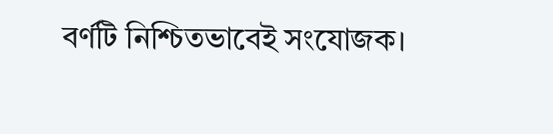বর্ণটি নিশ্চিতভাবেই সংযোজক।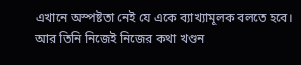এখানে অস্পষ্টতা নেই যে একে ব্যাখ্যামূলক বলতে হবে। আর তিনি নিজেই নিজের কথা খণ্ডন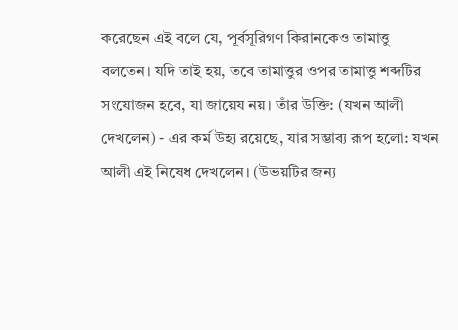করেছেন এই বলে যে, পূর্বসূরিগণ কিরানকেও তামাত্তু বলতেন। যদি তাই হয়, তবে তামাত্তুর ওপর তামাত্তু শব্দটির সংযোজন হবে, যা জায়েয নয়। তাঁর উক্তি: (যখন আলী দেখলেন) - এর কর্ম উহ্য রয়েছে, যার সম্ভাব্য রূপ হলো: যখন আলী এই নিষেধ দেখলেন। (উভয়টির জন্য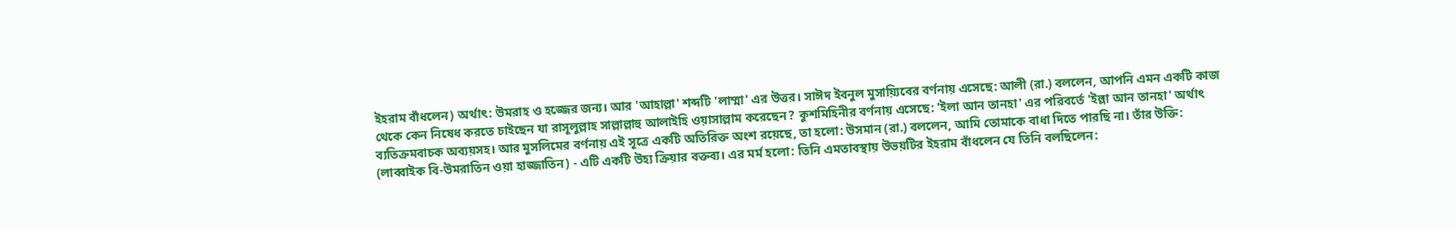ইহরাম বাঁধলেন) অর্থাৎ: উমরাহ ও হজ্জের জন্য। আর 'আহাল্লা' শব্দটি 'লাম্মা' এর উত্তর। সাঈদ ইবনুল মুসায়্যিবের বর্ণনায় এসেছে: আলী (রা.) বললেন, আপনি এমন একটি কাজ থেকে কেন নিষেধ করতে চাইছেন যা রাসূলুল্লাহ সাল্লাল্লাহু আলাইহি ওয়াসাল্লাম করেছেন? কুশমিহিনীর বর্ণনায় এসেছে: 'ইলা আন তানহা' এর পরিবর্তে 'ইল্লা আন তানহা' অর্থাৎ ব্যতিক্রমবাচক অব্যয়সহ। আর মুসলিমের বর্ণনায় এই সূত্রে একটি অতিরিক্ত অংশ রয়েছে, তা হলো: উসমান (রা.) বললেন, আমি তোমাকে বাধা দিতে পারছি না। তাঁর উক্তি: (লাব্বাইক বি-উমরাতিন ওয়া হাজ্জাতিন) - এটি একটি উহ্য ক্রিয়ার বক্তব্য। এর মর্ম হলো: তিনি এমতাবস্থায় উভয়টির ইহরাম বাঁধলেন যে তিনি বলছিলেন: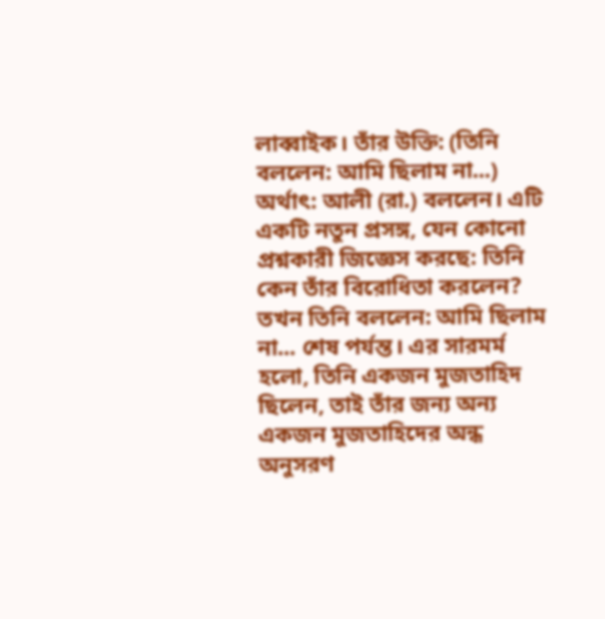লাব্বাইক। তাঁর উক্তি: (তিনি বললেন: আমি ছিলাম না...) অর্থাৎ: আলী (রা.) বললেন। এটি একটি নতুন প্রসঙ্গ, যেন কোনো প্রশ্নকারী জিজ্ঞেস করছে: তিনি কেন তাঁর বিরোধিতা করলেন? তখন তিনি বললেন: আমি ছিলাম না... শেষ পর্যন্ত। এর সারমর্ম হলো, তিনি একজন মুজতাহিদ ছিলেন, তাই তাঁর জন্য অন্য একজন মুজতাহিদের অন্ধ অনুসরণ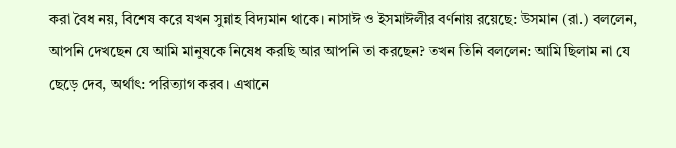করা বৈধ নয়, বিশেষ করে যখন সুন্নাহ বিদ্যমান থাকে। নাসাঈ ও ইসমাঈলীর বর্ণনায় রয়েছে: উসমান (রা.) বললেন, আপনি দেখছেন যে আমি মানুষকে নিষেধ করছি আর আপনি তা করছেন? তখন তিনি বললেন: আমি ছিলাম না যে ছেড়ে দেব, অর্থাৎ: পরিত্যাগ করব। এখানে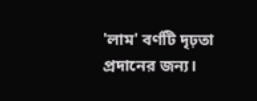'লাম' বর্ণটি দৃঢ়তা প্রদানের জন্য।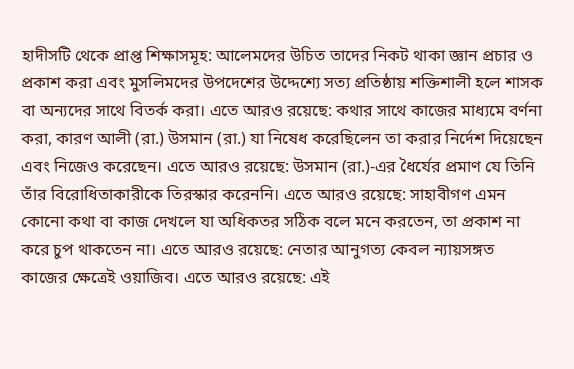হাদীসটি থেকে প্রাপ্ত শিক্ষাসমূহ: আলেমদের উচিত তাদের নিকট থাকা জ্ঞান প্রচার ও প্রকাশ করা এবং মুসলিমদের উপদেশের উদ্দেশ্যে সত্য প্রতিষ্ঠায় শক্তিশালী হলে শাসক বা অন্যদের সাথে বিতর্ক করা। এতে আরও রয়েছে: কথার সাথে কাজের মাধ্যমে বর্ণনা করা, কারণ আলী (রা.) উসমান (রা.) যা নিষেধ করেছিলেন তা করার নির্দেশ দিয়েছেন এবং নিজেও করেছেন। এতে আরও রয়েছে: উসমান (রা.)-এর ধৈর্যের প্রমাণ যে তিনি তাঁর বিরোধিতাকারীকে তিরস্কার করেননি। এতে আরও রয়েছে: সাহাবীগণ এমন কোনো কথা বা কাজ দেখলে যা অধিকতর সঠিক বলে মনে করতেন, তা প্রকাশ না করে চুপ থাকতেন না। এতে আরও রয়েছে: নেতার আনুগত্য কেবল ন্যায়সঙ্গত কাজের ক্ষেত্রেই ওয়াজিব। এতে আরও রয়েছে: এই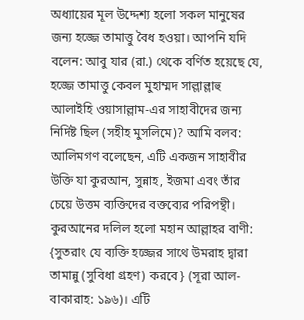অধ্যায়ের মূল উদ্দেশ্য হলো সকল মানুষের জন্য হজ্জে তামাত্তু বৈধ হওয়া। আপনি যদি বলেন: আবু যার (রা.) থেকে বর্ণিত হয়েছে যে, হজ্জে তামাত্তু কেবল মুহাম্মদ সাল্লাল্লাহু আলাইহি ওয়াসাল্লাম-এর সাহাবীদের জন্য নির্দিষ্ট ছিল (সহীহ মুসলিমে)? আমি বলব: আলিমগণ বলেছেন, এটি একজন সাহাবীর উক্তি যা কুরআন, সুন্নাহ, ইজমা এবং তাঁর চেয়ে উত্তম ব্যক্তিদের বক্তব্যের পরিপন্থী। কুরআনের দলিল হলো মহান আল্লাহর বাণী: {সুতরাং যে ব্যক্তি হজ্জের সাথে উমরাহ দ্বারা তামান্নু (সুবিধা গ্রহণ) করবে} (সূরা আল-বাকারাহ: ১৯৬)। এটি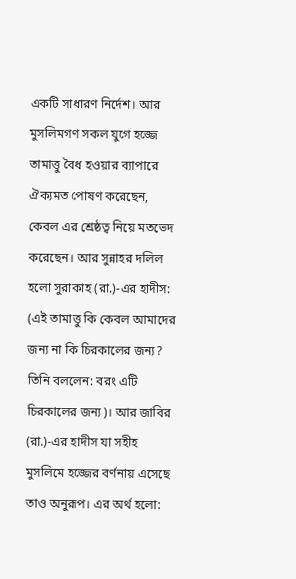একটি সাধারণ নির্দেশ। আর মুসলিমগণ সকল যুগে হজ্জে তামাত্তু বৈধ হওয়ার ব্যাপারে ঐক্যমত পোষণ করেছেন, কেবল এর শ্রেষ্ঠত্ব নিয়ে মতভেদ করেছেন। আর সুন্নাহর দলিল হলো সুরাকাহ (রা.)-এর হাদীস: (এই তামাত্তু কি কেবল আমাদের জন্য না কি চিরকালের জন্য? তিনি বললেন: বরং এটি চিরকালের জন্য)। আর জাবির (রা.)-এর হাদীস যা সহীহ মুসলিমে হজ্জের বর্ণনায় এসেছে তাও অনুরূপ। এর অর্থ হলো: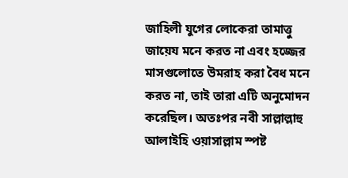জাহিলী যুগের লোকেরা তামাত্তু জায়েয মনে করত না এবং হজ্জের মাসগুলোতে উমরাহ করা বৈধ মনে করত না, তাই তারা এটি অনুমোদন করেছিল। অতঃপর নবী সাল্লাল্লাহু আলাইহি ওয়াসাল্লাম স্পষ্ট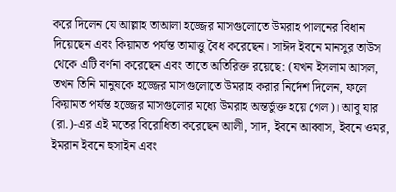করে দিলেন যে আল্লাহ তাআলা হজ্জের মাসগুলোতে উমরাহ পালনের বিধান দিয়েছেন এবং কিয়ামত পর্যন্ত তামাত্তু বৈধ করেছেন। সাঈদ ইবনে মানসুর তাউস থেকে এটি বর্ণনা করেছেন এবং তাতে অতিরিক্ত রয়েছে: (যখন ইসলাম আসল, তখন তিনি মানুষকে হজ্জের মাসগুলোতে উমরাহ করার নির্দেশ দিলেন, ফলে কিয়ামত পর্যন্ত হজ্জের মাসগুলোর মধ্যে উমরাহ অন্তর্ভুক্ত হয়ে গেল)। আবু যার (রা.)-এর এই মতের বিরোধিতা করেছেন আলী, সাদ, ইবনে আব্বাস, ইবনে ওমর, ইমরান ইবনে হুসাইন এবং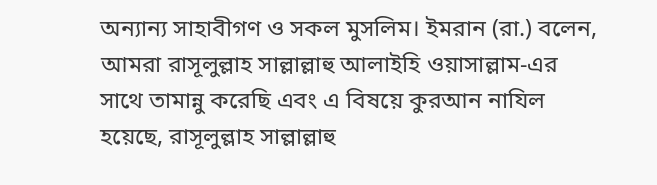অন্যান্য সাহাবীগণ ও সকল মুসলিম। ইমরান (রা.) বলেন, আমরা রাসূলুল্লাহ সাল্লাল্লাহু আলাইহি ওয়াসাল্লাম-এর সাথে তামান্নু করেছি এবং এ বিষয়ে কুরআন নাযিল হয়েছে, রাসূলুল্লাহ সাল্লাল্লাহু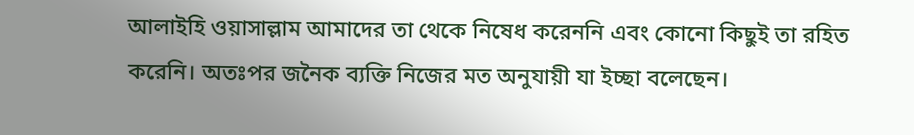আলাইহি ওয়াসাল্লাম আমাদের তা থেকে নিষেধ করেননি এবং কোনো কিছুই তা রহিত করেনি। অতঃপর জনৈক ব্যক্তি নিজের মত অনুযায়ী যা ইচ্ছা বলেছেন।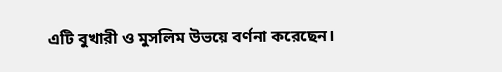এটি বুখারী ও মুসলিম উভয়ে বর্ণনা করেছেন।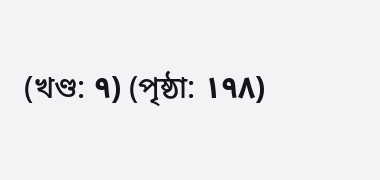(খণ্ড: ٩) (পৃষ্ঠা: ١٩٨)